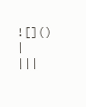![]() |
|||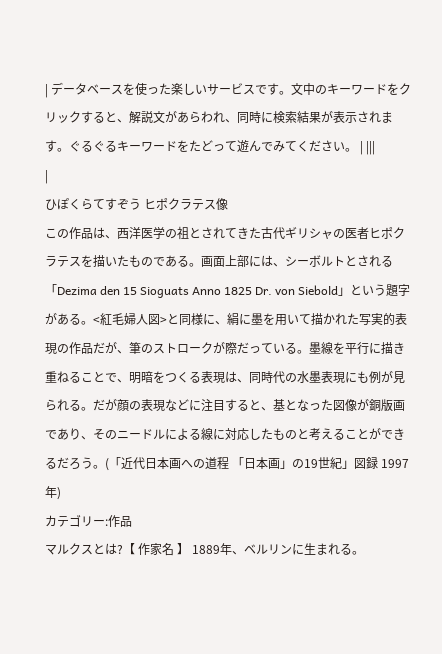| データベースを使った楽しいサービスです。文中のキーワードをクリックすると、解説文があらわれ、同時に検索結果が表示されます。ぐるぐるキーワードをたどって遊んでみてください。 | |||
|
ひぽくらてすぞう ヒポクラテス像
この作品は、西洋医学の祖とされてきた古代ギリシャの医者ヒポクラテスを描いたものである。画面上部には、シーボルトとされる「Dezima den 15 Sioguats Anno 1825 Dr. von Siebold」という題字がある。<紅毛婦人図>と同様に、絹に墨を用いて描かれた写実的表現の作品だが、筆のストロークが際だっている。墨線を平行に描き重ねることで、明暗をつくる表現は、同時代の水墨表現にも例が見られる。だが顔の表現などに注目すると、基となった図像が銅版画であり、そのニードルによる線に対応したものと考えることができるだろう。(「近代日本画への道程 「日本画」の19世紀」図録 1997年)
カテゴリー:作品
マルクスとは?【 作家名 】 1889年、ベルリンに生まれる。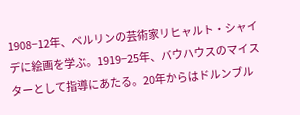1908−12年、ベルリンの芸術家リヒャルト・シャイデに絵画を学ぶ。1919−25年、バウハウスのマイスターとして指導にあたる。20年からはドルンブル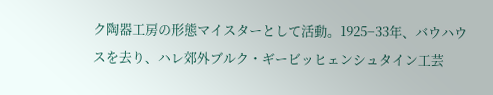ク陶器工房の形態マイスターとして活動。1925−33年、バウハウスを去り、ハレ郊外ブルク・ギービッヒェンシュタイン工芸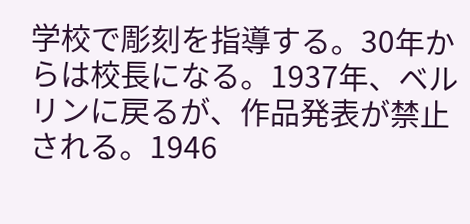学校で彫刻を指導する。30年からは校長になる。1937年、ベルリンに戻るが、作品発表が禁止される。1946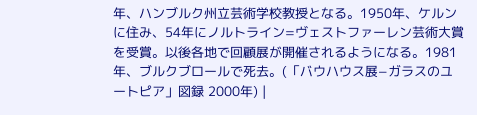年、ハンブルク州立芸術学校教授となる。1950年、ケルンに住み、54年にノルトライン=ヴェストファーレン芸術大賞を受賞。以後各地で回顧展が開催されるようになる。1981年、ブルクブロールで死去。(「バウハウス展−ガラスのユートピア」図録 2000年) |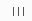|||